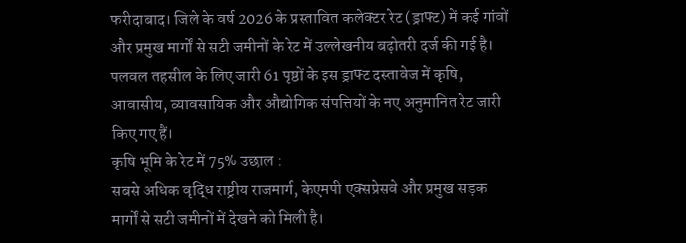फरीदाबाद। जिले के वर्ष 2026 के प्रस्तावित कलेक्टर रेट (ड्राफ्ट) में कई गांवों और प्रमुख मार्गों से सटी जमीनों के रेट में उल्लेखनीय बढ़ोतरी दर्ज की गई है। पलवल तहसील के लिए जारी 61 पृष्ठों के इस ड्राफ्ट दस्तावेज में कृषि, आवासीय, व्यावसायिक और औद्योगिक संपत्तियों के नए अनुमानित रेट जारी किए गए हैं।
कृषि भूमि के रेट में 75% उछाल :
सबसे अधिक वृद्धि राष्ट्रीय राजमार्ग, केएमपी एक्सप्रेसवे और प्रमुख सड़क मार्गों से सटी जमीनों में देखने को मिली है।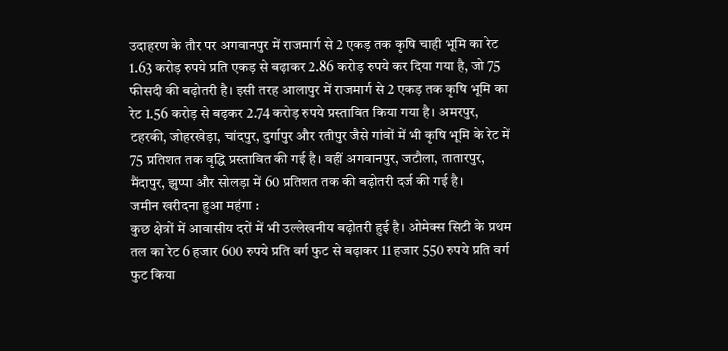उदाहरण के तौर पर अगवानपुर में राजमार्ग से 2 एकड़ तक कृषि चाही भूमि का रेट 1.63 करोड़ रुपये प्रति एकड़ से बढ़ाकर 2.86 करोड़ रुपये कर दिया गया है, जो 75 फीसदी की बढ़ोतरी है। इसी तरह आलापुर में राजमार्ग से 2 एकड़ तक कृषि भूमि का रेट 1.56 करोड़ से बढ़कर 2.74 करोड़ रुपये प्रस्तावित किया गया है। अमरपुर, टहरकी, जोहरखेड़ा, चांदपुर, दुर्गापुर और रतीपुर जैसे गांवों में भी कृषि भूमि के रेट में 75 प्रतिशत तक वृद्धि प्रस्तावित की गई है। वहीं अगवानपुर, जटौला, तातारपुर, मैंदापुर, झुप्पा और सोलड़ा में 60 प्रतिशत तक की बढ़ोतरी दर्ज की गई है।
जमीन खरीदना हुआ महंगा :
कुछ क्षेत्रों में आवासीय दरों में भी उल्लेखनीय बढ़ोतरी हुई है। ओमेक्स सिटी के प्रथम तल का रेट 6 हजार 600 रुपये प्रति वर्ग फुट से बढ़ाकर 11 हजार 550 रुपये प्रति वर्ग फुट किया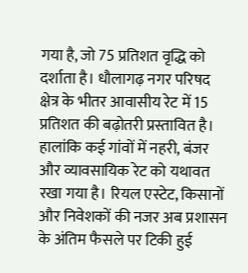गया है, जो 75 प्रतिशत वृद्धि को दर्शाता है। धौलागढ़ नगर परिषद क्षेत्र के भीतर आवासीय रेट में 15 प्रतिशत की बढ़ोतरी प्रस्तावित है। हालांकि कई गांवों में नहरी, बंजर और व्यावसायिक रेट को यथावत रखा गया है। रियल एस्टेट, किसानों और निवेशकों की नजर अब प्रशासन के अंतिम फैसले पर टिकी हुई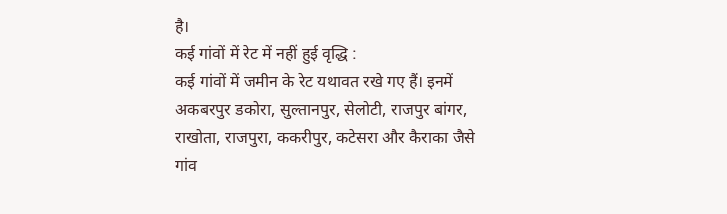है।
कई गांवों में रेट में नहीं हुई वृद्धि :
कई गांवों में जमीन के रेट यथावत रखे गए हैं। इनमें अकबरपुर डकोरा, सुल्तानपुर, सेलोटी, राजपुर बांगर, राखोता, राजपुरा, ककरीपुर, कटेसरा और कैराका जैसे गांव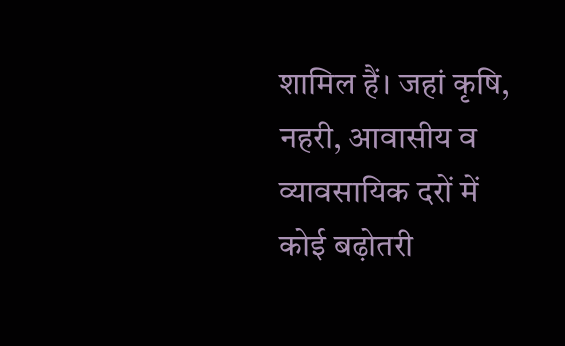शामिल हैं। जहां कृषि, नहरी, आवासीय व व्यावसायिक दरों में कोई बढ़ोतरी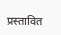प्रस्तावित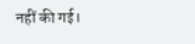नहीं की गई।